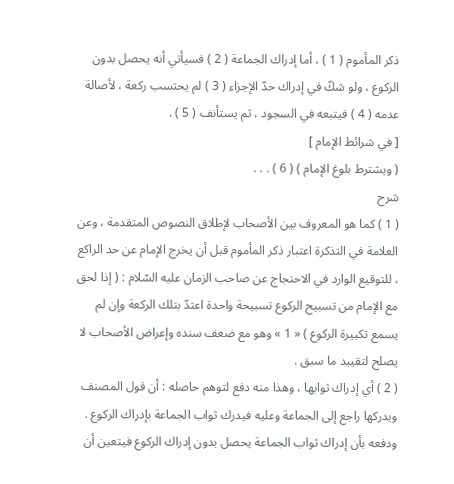ذكر المأموم ( 1 ) ، أما إدراك الجماعة ( 2 ) فسيأتي أنه يحصل بدون الركوع ، ولو شكّ في إدراك حدّ الإجزاء ( 3 ) لم يحتسب ركعة ، لأصالة عدمه ( 4 ) فيتبعه في السجود ، ثم يستأنف ( 5 ) .
[ في شرائط الإمام ]
( ويشترط بلوغ الإمام ) ( 6 ) . . .
شرح
( 1 ) كما هو المعروف بين الأصحاب لإطلاق النصوص المتقدمة ، وعن العلامة في التذكرة اعتبار ذكر المأموم قبل أن يخرج الإمام عن حد الراكع ، للتوقيع الوارد في الاحتجاج عن صاحب الزمان عليه السّلام : ( إذا لحق مع الإمام من تسبيح الركوع تسبيحة واحدة اعتدّ بتلك الركعة وإن لم يسمع تكبيرة الركوع ) « 1 » وهو مع ضعف سنده وإعراض الأصحاب لا يصلح لتقييد ما سبق .
( 2 ) أي إدراك ثوابها ، وهذا منه دفع لتوهم حاصله : أن قول المصنف ويدركها راجع إلى الجماعة وعليه فيدرك ثواب الجماعة بإدراك الركوع .
ودفعه بأن إدراك ثواب الجماعة يحصل بدون إدراك الركوع فيتعين أن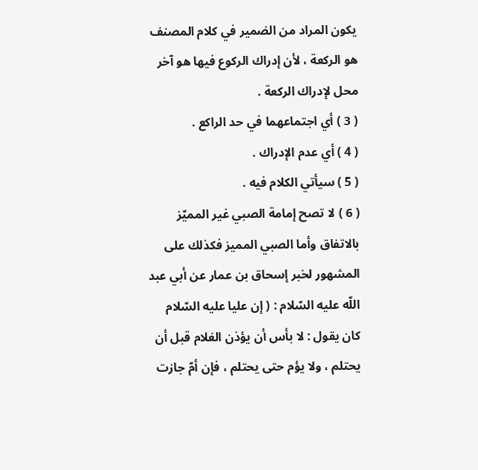يكون المراد من الضمير في كلام المصنف هو الركعة ، لأن إدراك الركوع فيها هو آخر محل لإدراك الركعة .
( 3 ) أي اجتماعهما في حد الراكع .
( 4 ) أي عدم الإدراك .
( 5 ) سيأتي الكلام فيه .
( 6 ) لا تصح إمامة الصبي غير المميّز بالاتفاق وأما الصبي المميز فكذلك على المشهور لخبر إسحاق بن عمار عن أبي عبد اللّه عليه السّلام : ( إن عليا عليه السّلام كان يقول : لا بأس أن يؤذن الغلام قبل أن يحتلم ، ولا يؤم حتى يحتلم ، فإن أمّ جازت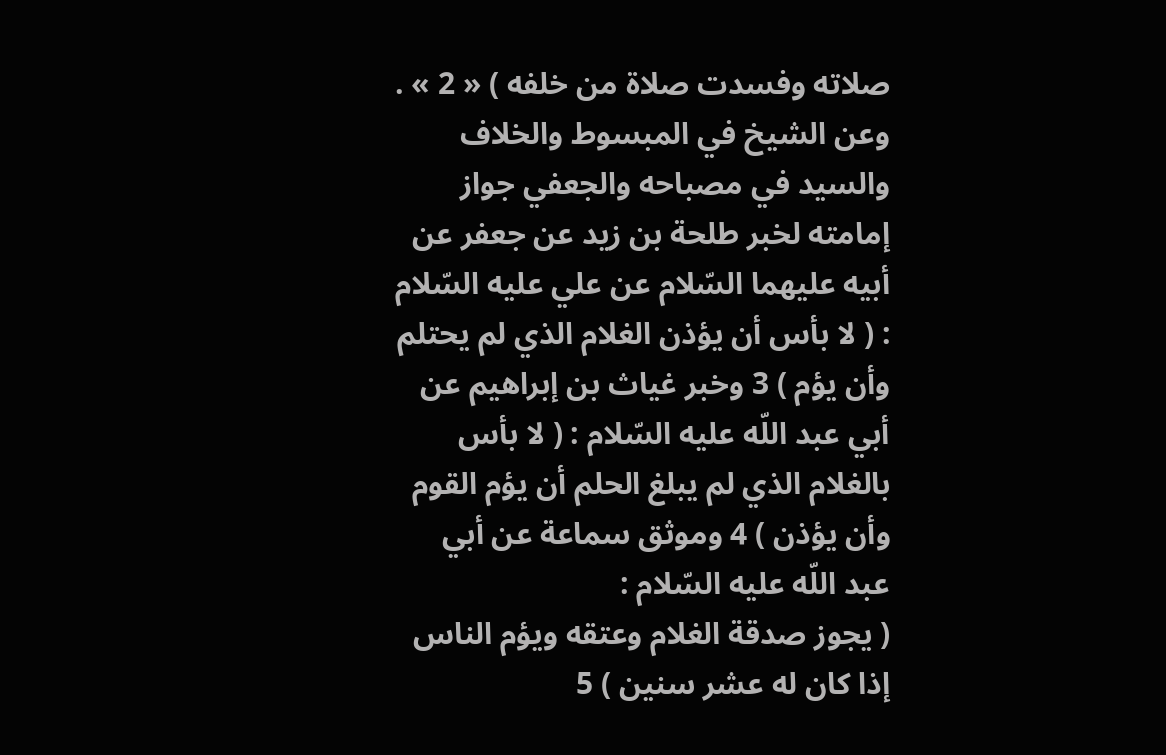صلاته وفسدت صلاة من خلفه ) « 2 » .
وعن الشيخ في المبسوط والخلاف والسيد في مصباحه والجعفي جواز إمامته لخبر طلحة بن زيد عن جعفر عن أبيه عليهما السّلام عن علي عليه السّلام : ( لا بأس أن يؤذن الغلام الذي لم يحتلم وأن يؤم ) 3 وخبر غياث بن إبراهيم عن أبي عبد اللّه عليه السّلام : ( لا بأس بالغلام الذي لم يبلغ الحلم أن يؤم القوم وأن يؤذن ) 4 وموثق سماعة عن أبي عبد اللّه عليه السّلام :
( يجوز صدقة الغلام وعتقه ويؤم الناس إذا كان له عشر سنين ) 5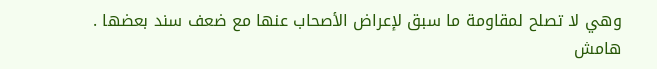وهي لا تصلح لمقاومة ما سبق لإعراض الأصحاب عنها مع ضعف سند بعضها .
هامش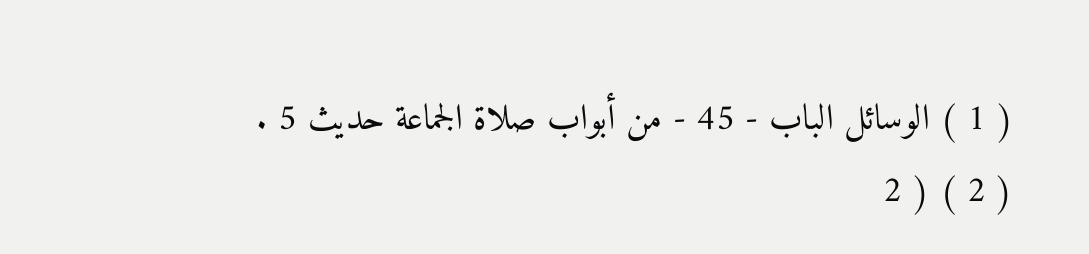( 1 ) الوسائل الباب - 45 - من أبواب صلاة الجماعة حديث 5 .
( 2 ) ( 2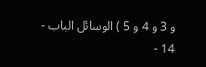و 3 و 4 و 5 ) الوسائل الباب - 14 -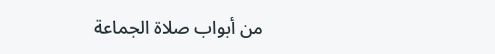من أبواب صلاة الجماعة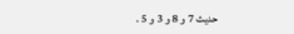حديث 7 و 8 و 3 و 5 .